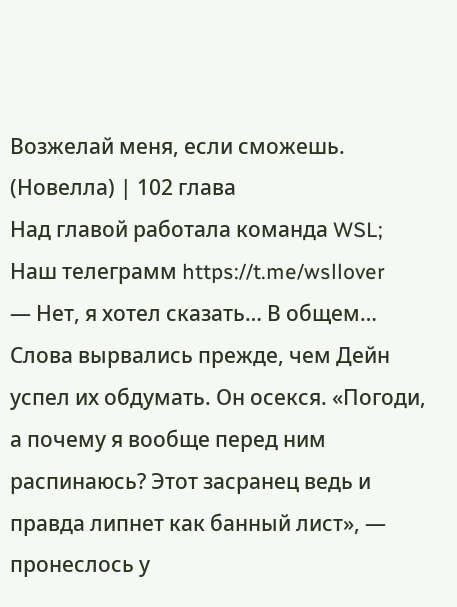Возжелай меня, если сможешь. (Новелла) | 102 глава
Над главой работала команда WSL;
Наш телеграмм https://t.me/wsllover
— Нет, я хотел сказать… В общем…
Слова вырвались прежде, чем Дейн успел их обдумать. Он осекся. «Погоди, а почему я вообще перед ним распинаюсь? Этот засранец ведь и правда липнет как банный лист», — пронеслось у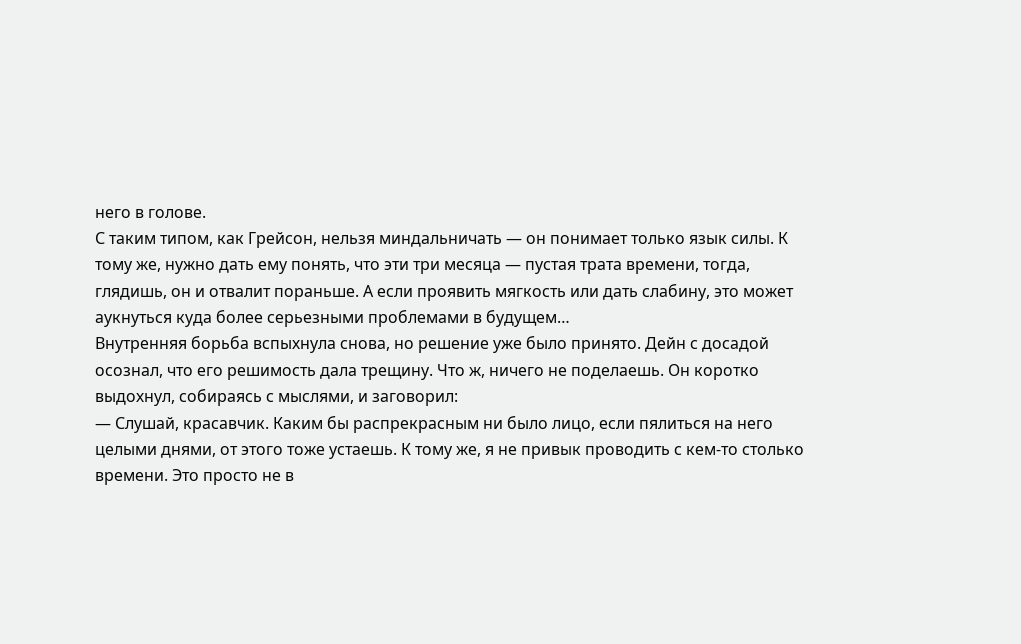него в голове.
С таким типом, как Грейсон, нельзя миндальничать — он понимает только язык силы. К тому же, нужно дать ему понять, что эти три месяца — пустая трата времени, тогда, глядишь, он и отвалит пораньше. А если проявить мягкость или дать слабину, это может аукнуться куда более серьезными проблемами в будущем…
Внутренняя борьба вспыхнула снова, но решение уже было принято. Дейн с досадой осознал, что его решимость дала трещину. Что ж, ничего не поделаешь. Он коротко выдохнул, собираясь с мыслями, и заговорил:
— Слушай, красавчик. Каким бы распрекрасным ни было лицо, если пялиться на него целыми днями, от этого тоже устаешь. К тому же, я не привык проводить с кем-то столько времени. Это просто не в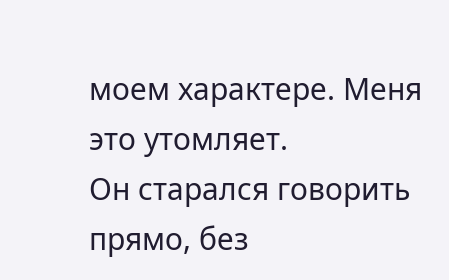моем характере. Меня это утомляет.
Он старался говорить прямо, без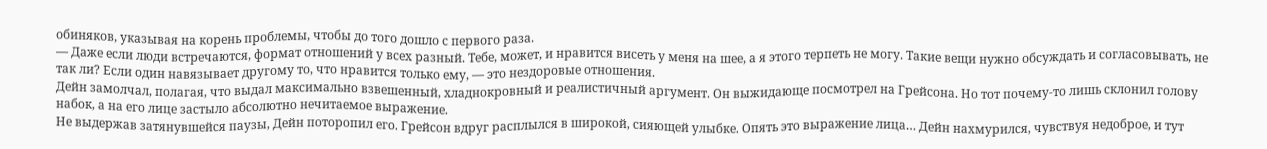обиняков, указывая на корень проблемы, чтобы до того дошло с первого раза.
— Даже если люди встречаются, формат отношений у всех разный. Тебе, может, и нравится висеть у меня на шее, а я этого терпеть не могу. Такие вещи нужно обсуждать и согласовывать, не так ли? Если один навязывает другому то, что нравится только ему, — это нездоровые отношения.
Дейн замолчал, полагая, что выдал максимально взвешенный, хладнокровный и реалистичный аргумент. Он выжидающе посмотрел на Грейсона. Но тот почему-то лишь склонил голову набок, а на его лице застыло абсолютно нечитаемое выражение.
Не выдержав затянувшейся паузы, Дейн поторопил его. Грейсон вдруг расплылся в широкой, сияющей улыбке. Опять это выражение лица… Дейн нахмурился, чувствуя недоброе, и тут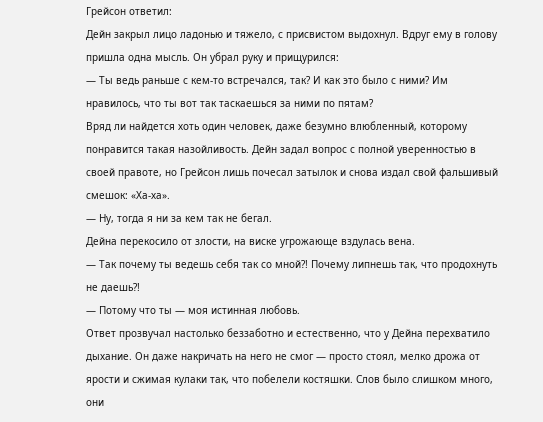Грейсон ответил:
Дейн закрыл лицо ладонью и тяжело, с присвистом выдохнул. Вдруг ему в голову пришла одна мысль. Он убрал руку и прищурился:
— Ты ведь раньше с кем-то встречался, так? И как это было с ними? Им нравилось, что ты вот так таскаешься за ними по пятам?
Вряд ли найдется хоть один человек, даже безумно влюбленный, которому понравится такая назойливость. Дейн задал вопрос с полной уверенностью в своей правоте, но Грейсон лишь почесал затылок и снова издал свой фальшивый смешок: «Ха-ха».
— Ну, тогда я ни за кем так не бегал.
Дейна перекосило от злости, на виске угрожающе вздулась вена.
— Так почему ты ведешь себя так со мной?! Почему липнешь так, что продохнуть не даешь?!
— Потому что ты — моя истинная любовь.
Ответ прозвучал настолько беззаботно и естественно, что у Дейна перехватило дыхание. Он даже накричать на него не смог — просто стоял, мелко дрожа от ярости и сжимая кулаки так, что побелели костяшки. Слов было слишком много, они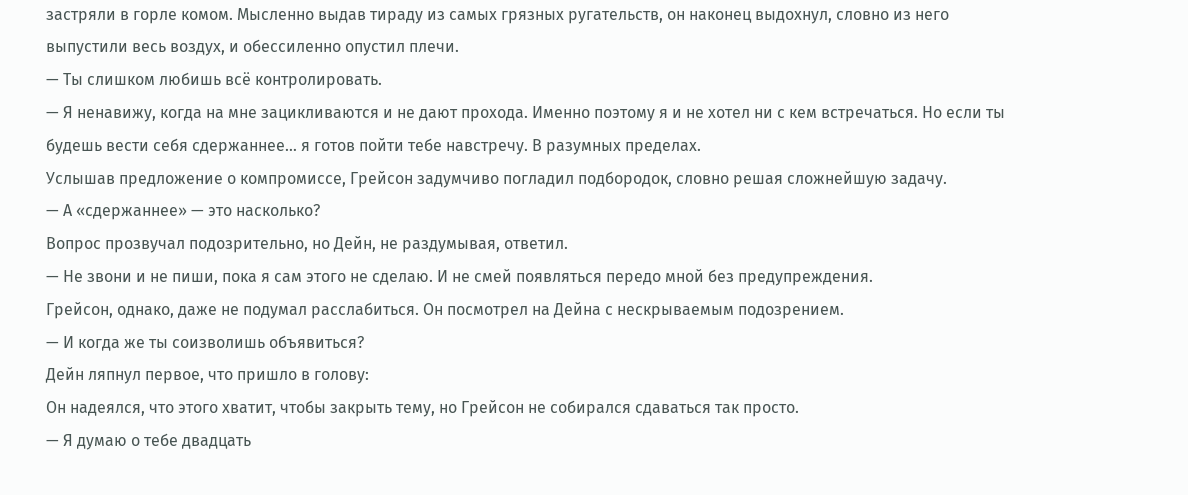застряли в горле комом. Мысленно выдав тираду из самых грязных ругательств, он наконец выдохнул, словно из него выпустили весь воздух, и обессиленно опустил плечи.
— Ты слишком любишь всё контролировать.
— Я ненавижу, когда на мне зацикливаются и не дают прохода. Именно поэтому я и не хотел ни с кем встречаться. Но если ты будешь вести себя сдержаннее… я готов пойти тебе навстречу. В разумных пределах.
Услышав предложение о компромиссе, Грейсон задумчиво погладил подбородок, словно решая сложнейшую задачу.
— А «сдержаннее» — это насколько?
Вопрос прозвучал подозрительно, но Дейн, не раздумывая, ответил.
— Не звони и не пиши, пока я сам этого не сделаю. И не смей появляться передо мной без предупреждения.
Грейсон, однако, даже не подумал расслабиться. Он посмотрел на Дейна с нескрываемым подозрением.
— И когда же ты соизволишь объявиться?
Дейн ляпнул первое, что пришло в голову:
Он надеялся, что этого хватит, чтобы закрыть тему, но Грейсон не собирался сдаваться так просто.
— Я думаю о тебе двадцать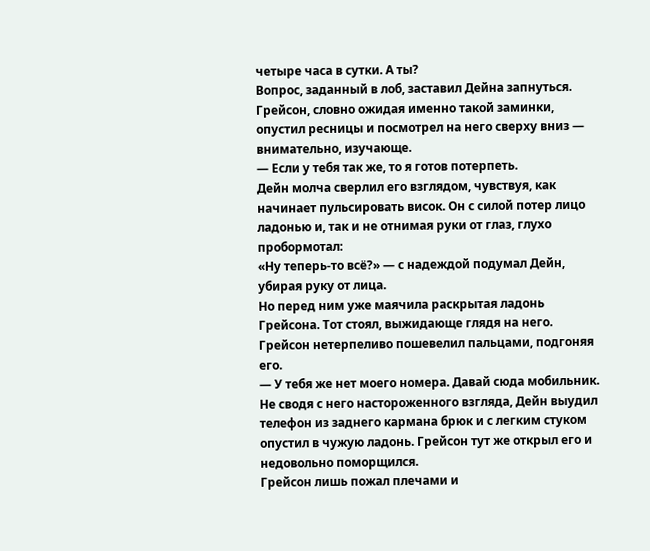четыре часа в сутки. А ты?
Вопрос, заданный в лоб, заставил Дейна запнуться. Грейсон, словно ожидая именно такой заминки, опустил ресницы и посмотрел на него сверху вниз — внимательно, изучающе.
— Если у тебя так же, то я готов потерпеть.
Дейн молча сверлил его взглядом, чувствуя, как начинает пульсировать висок. Он с силой потер лицо ладонью и, так и не отнимая руки от глаз, глухо пробормотал:
«Ну теперь-то всё?» — с надеждой подумал Дейн, убирая руку от лица.
Но перед ним уже маячила раскрытая ладонь Грейсона. Тот стоял, выжидающе глядя на него.
Грейсон нетерпеливо пошевелил пальцами, подгоняя его.
— У тебя же нет моего номера. Давай сюда мобильник.
Не сводя с него настороженного взгляда, Дейн выудил телефон из заднего кармана брюк и с легким стуком опустил в чужую ладонь. Грейсон тут же открыл его и недовольно поморщился.
Грейсон лишь пожал плечами и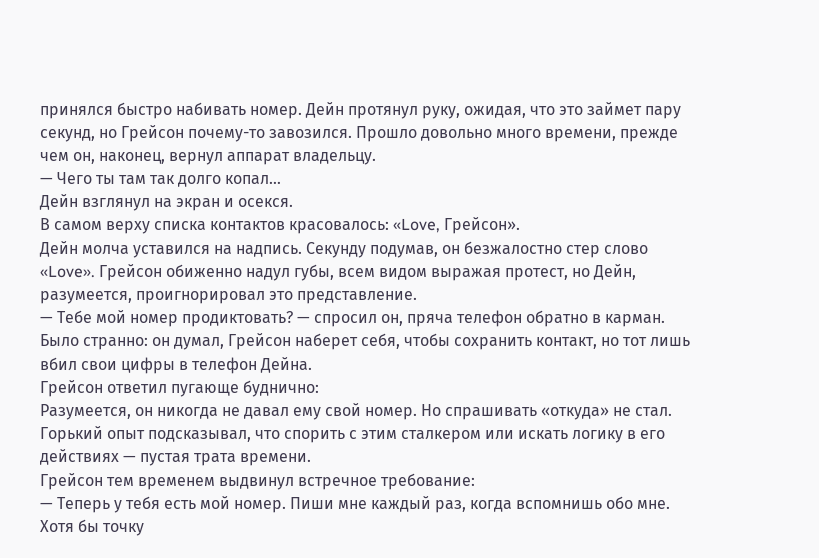принялся быстро набивать номер. Дейн протянул руку, ожидая, что это займет пару секунд, но Грейсон почему-то завозился. Прошло довольно много времени, прежде чем он, наконец, вернул аппарат владельцу.
— Чего ты там так долго копал…
Дейн взглянул на экран и осекся.
В самом верху списка контактов красовалось: «Love, Грейсон».
Дейн молча уставился на надпись. Секунду подумав, он безжалостно стер слово «Love». Грейсон обиженно надул губы, всем видом выражая протест, но Дейн, разумеется, проигнорировал это представление.
— Тебе мой номер продиктовать? — спросил он, пряча телефон обратно в карман.
Было странно: он думал, Грейсон наберет себя, чтобы сохранить контакт, но тот лишь вбил свои цифры в телефон Дейна.
Грейсон ответил пугающе буднично:
Разумеется, он никогда не давал ему свой номер. Но спрашивать «откуда» не стал. Горький опыт подсказывал, что спорить с этим сталкером или искать логику в его действиях — пустая трата времени.
Грейсон тем временем выдвинул встречное требование:
— Теперь у тебя есть мой номер. Пиши мне каждый раз, когда вспомнишь обо мне. Хотя бы точку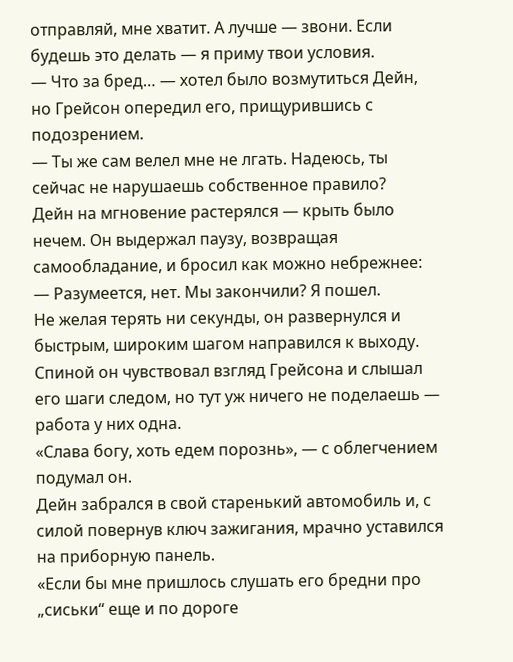отправляй, мне хватит. А лучше — звони. Если будешь это делать — я приму твои условия.
— Что за бред… — хотел было возмутиться Дейн, но Грейсон опередил его, прищурившись с подозрением.
— Ты же сам велел мне не лгать. Надеюсь, ты сейчас не нарушаешь собственное правило?
Дейн на мгновение растерялся — крыть было нечем. Он выдержал паузу, возвращая самообладание, и бросил как можно небрежнее:
— Разумеется, нет. Мы закончили? Я пошел.
Не желая терять ни секунды, он развернулся и быстрым, широким шагом направился к выходу. Спиной он чувствовал взгляд Грейсона и слышал его шаги следом, но тут уж ничего не поделаешь — работа у них одна.
«Слава богу, хоть едем порознь», — с облегчением подумал он.
Дейн забрался в свой старенький автомобиль и, с силой повернув ключ зажигания, мрачно уставился на приборную панель.
«Если бы мне пришлось слушать его бредни про „сиськи“ еще и по дороге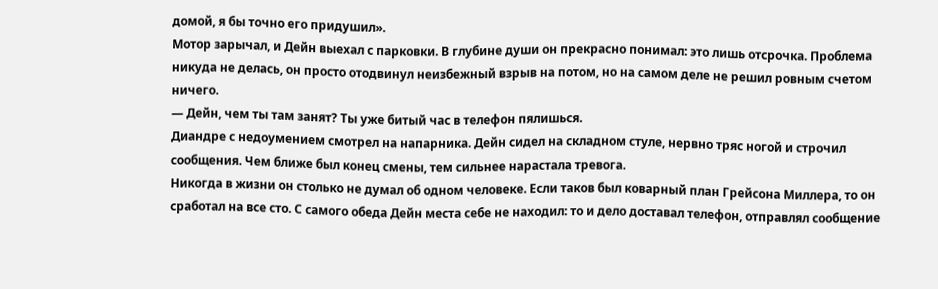домой, я бы точно его придушил».
Мотор зарычал, и Дейн выехал с парковки. В глубине души он прекрасно понимал: это лишь отсрочка. Проблема никуда не делась, он просто отодвинул неизбежный взрыв на потом, но на самом деле не решил ровным счетом ничего.
— Дейн, чем ты там занят? Ты уже битый час в телефон пялишься.
Диандре с недоумением смотрел на напарника. Дейн сидел на складном стуле, нервно тряс ногой и строчил сообщения. Чем ближе был конец смены, тем сильнее нарастала тревога.
Никогда в жизни он столько не думал об одном человеке. Если таков был коварный план Грейсона Миллера, то он сработал на все сто. С самого обеда Дейн места себе не находил: то и дело доставал телефон, отправлял сообщение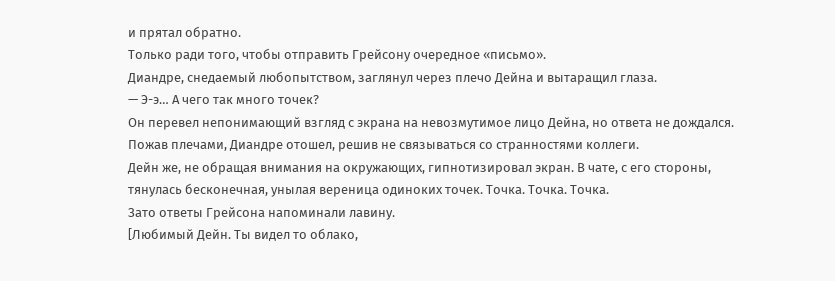и прятал обратно.
Только ради того, чтобы отправить Грейсону очередное «письмо».
Диандре, снедаемый любопытством, заглянул через плечо Дейна и вытаращил глаза.
— Э-э… А чего так много точек?
Он перевел непонимающий взгляд с экрана на невозмутимое лицо Дейна, но ответа не дождался. Пожав плечами, Диандре отошел, решив не связываться со странностями коллеги.
Дейн же, не обращая внимания на окружающих, гипнотизировал экран. В чате, с его стороны, тянулась бесконечная, унылая вереница одиноких точек. Точка. Точка. Точка.
Зато ответы Грейсона напоминали лавину.
[Любимый Дейн. Ты видел то облако,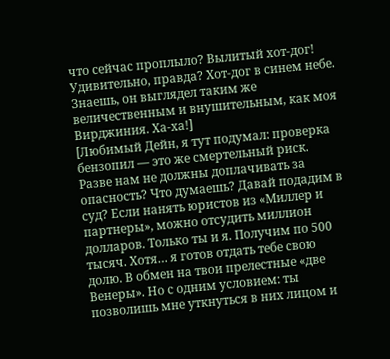что сейчас проплыло? Вылитый хот-дог! Удивительно, правда? Хот-дог в синем небе. Знаешь, он выглядел таким же величественным и внушительным, как моя Вирджиния. Ха-ха!]
[Любимый Дейн, я тут подумал: проверка бензопил — это же смертельный риск. Разве нам не должны доплачивать за опасность? Что думаешь? Давай подадим в суд? Если нанять юристов из «Миллер и партнеры», можно отсудить миллион долларов. Только ты и я. Получим по 500 тысяч. Хотя… я готов отдать тебе свою долю. В обмен на твои прелестные «две Венеры». Но с одним условием: ты позволишь мне уткнуться в них лицом и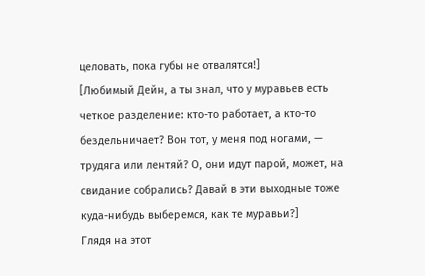целовать, пока губы не отвалятся!]
[Любимый Дейн, а ты знал, что у муравьев есть четкое разделение: кто-то работает, а кто-то бездельничает? Вон тот, у меня под ногами, — трудяга или лентяй? О, они идут парой, может, на свидание собрались? Давай в эти выходные тоже куда-нибудь выберемся, как те муравьи?]
Глядя на этот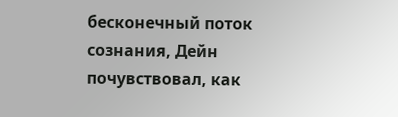бесконечный поток сознания, Дейн почувствовал, как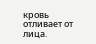кровь отливает от лица.